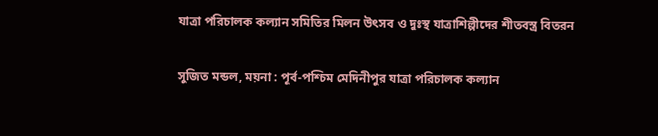যাত্রা পরিচালক কল্যান সমিতির মিলন উৎসব ও দুঃস্থ যাত্রাশিল্পীদের শীতবস্ত্র বিতরন

সুজিত মন্ডল, ময়না : পূর্ব-পশ্চিম মেদিনীপুর যাত্রা পরিচালক কল্যান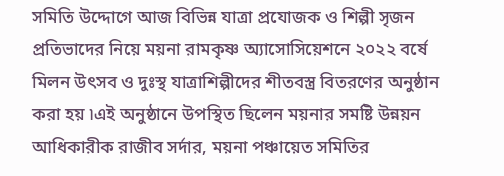সমিতি উদ্দোগে আজ বিভিন্ন যাত্রা প্রযোজক ও শিল্পী সৃজন প্রতিভাদের নিয়ে ময়না রামকৃষ্ণ অ্যাসোসিয়েশনে ২০২২ বর্ষে মিলন উৎসব ও দুঃস্থ যাত্রাশিল্পীদের শীতবস্ত্র বিতরণের অনুষ্ঠান করা হয় ৷এই অনুষ্ঠানে উপস্থিত ছিলেন ময়নার সমষ্টি উন্নয়ন আধিকারীক রাজীব সর্দার, ময়না পঞ্চায়েত সমিতির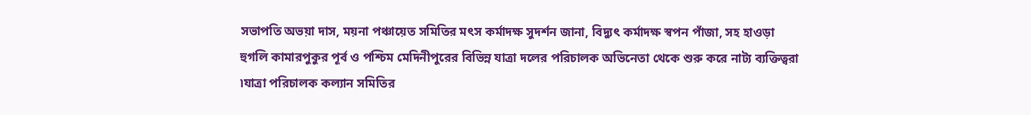সভাপতি অভয়া দাস, ময়না পঞ্চায়েত সমিতির মৎস কর্মাদক্ষ সুদর্শন জানা, বিদ্যুৎ কর্মাদক্ষ স্বপন পাঁজা, সহ হাওড়া হুগলি কামারপুকুর পূর্ব ও পশ্চিম মেদিনীপুরের বিভিন্ন যাত্রা দলের পরিচালক অভিনেতা থেকে শুরু করে নাট্য ব্যক্তিত্বরা ৷যাত্রা পরিচালক কল্যান সমিতির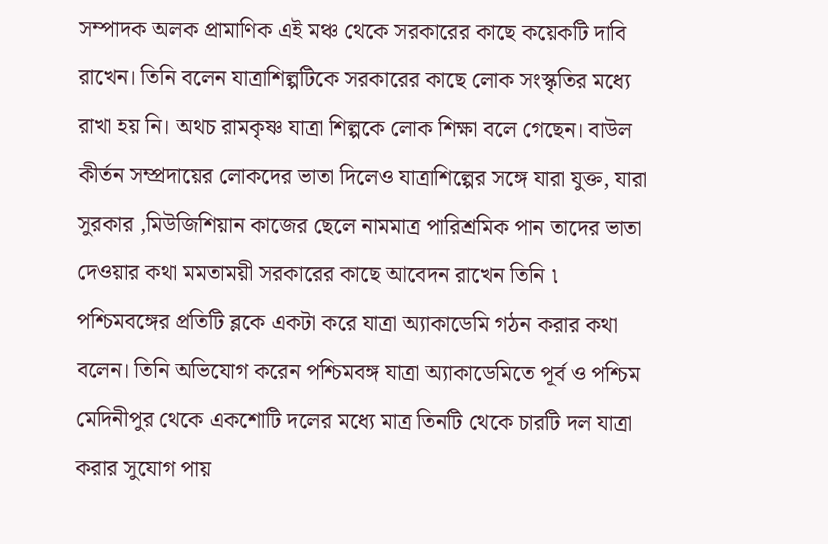সম্পাদক অলক প্ৰামাণিক এই মঞ্চ থেকে সরকারের কাছে কয়েকটি দাবি রাখেন। তিনি বলেন যাত্রাশিল্পটিকে সরকারের কাছে লোক সংস্কৃতির মধ্যে রাখা হয় নি। অথচ রামকৃষ্ণ যাত্রা শিল্পকে লোক শিক্ষা বলে গেছেন। বাউল কীর্তন সম্প্রদায়ের লোকদের ভাতা দিলেও যাত্রাশিল্পের সঙ্গে যারা যুক্ত, যারা সুরকার ,মিউজিশিয়ান কাজের ছেলে নামমাত্র পারিশ্রমিক পান তাদের ভাতা দেওয়ার কথা মমতাময়ী সরকারের কাছে আবেদন রাখেন তিনি ৷ পশ্চিমবঙ্গের প্রতিটি ব্লকে একটা করে যাত্রা অ্যাকাডেমি গঠন করার কথা বলেন। তিনি অভিযোগ করেন পশ্চিমবঙ্গ যাত্রা অ্যাকাডেমিতে পূর্ব ও পশ্চিম মেদিনীপুর থেকে একশোটি দলের মধ্যে মাত্র তিনটি থেকে চারটি দল যাত্রা করার সুযোগ পায়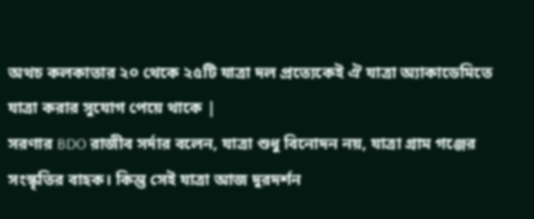অথচ কলকাতার ২০ থেকে ২৫টি যাত্রা দল প্রত্যেকেই ঐ যাত্রা অ্যাকাডেমিতে যাত্রা করার সুযোগ পেয়ে থাকে |
সরণার BDO রাজীব সর্দার বলেন, যাত্রা শুধু বিনোদন নয়, যাত্রা গ্রাম গঞ্জের সংস্কৃতির বাহক। কিন্তু সেই যাত্রা আজ দুরদর্শন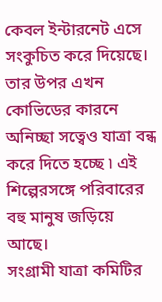কেবল ইন্টারনেট এসে সংকুচিত করে দিয়েছে। তার উপর এখন কোভিডের কারনে অনিচ্ছা সত্বেও যাত্রা বন্ধ করে দিতে হচ্ছে ৷ এই শিল্পেরসঙ্গে পরিবারের বহু মানুষ জড়িয়ে আছে।
সংগ্রামী যাত্রা কমিটির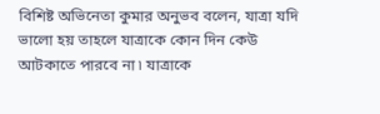বিশিষ্ট অভিনেতা কুমার অনুভব বলেন, যাত্রা যদি ভালো হয় তাহলে যাত্রাকে কোন দিন কেউ আটকাতে পারবে না ৷ যাত্রাকে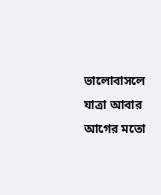ভালোবাসলে যাত্রা আবার আগের মতো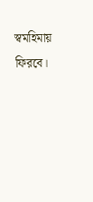স্বমহিমায় ফিরবে।